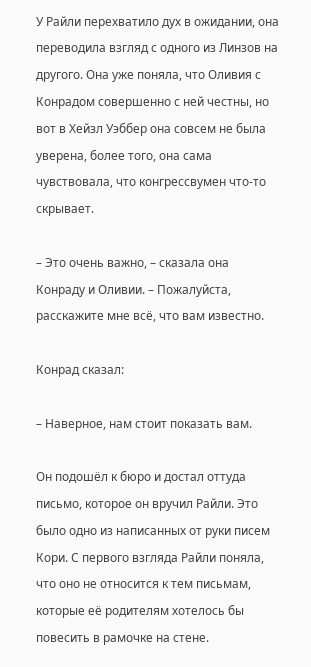У Райли перехватило дух в ожидании, она переводила взгляд с одного из Линзов на другого. Она уже поняла, что Оливия с Конрадом совершенно с ней честны, но вот в Хейзл Уэббер она совсем не была уверена, более того, она сама чувствовала, что конгрессвумен что-то скрывает.

– Это очень важно, – сказала она Конраду и Оливии. – Пожалуйста, расскажите мне всё, что вам известно.

Конрад сказал:

– Наверное, нам стоит показать вам.

Он подошёл к бюро и достал оттуда письмо, которое он вручил Райли. Это было одно из написанных от руки писем Кори. С первого взгляда Райли поняла, что оно не относится к тем письмам, которые её родителям хотелось бы повесить в рамочке на стене.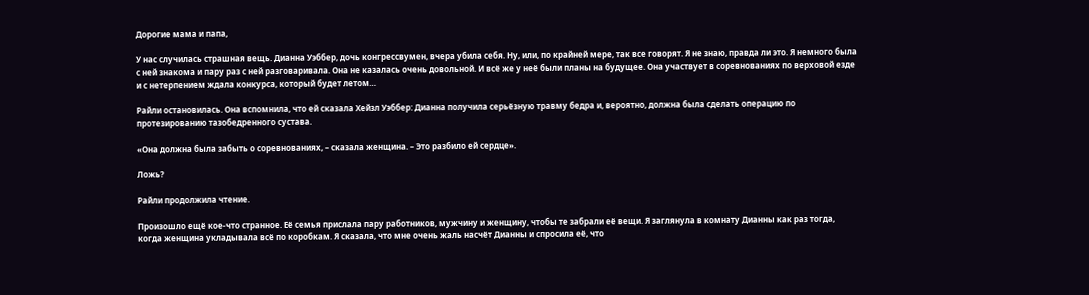Дорогие мама и папа,

У нас случилась страшная вещь. Дианна Уэббер, дочь конгрессвумен, вчера убила себя. Ну, или, по крайней мере, так все говорят. Я не знаю, правда ли это. Я немного была с ней знакома и пару раз с ней разговаривала. Она не казалась очень довольной. И всё же у неё были планы на будущее. Она участвует в соревнованиях по верховой езде и с нетерпением ждала конкурса, который будет летом…

Райли остановилась. Она вспомнила, что ей сказала Хейзл Уэббер: Дианна получила серьёзную травму бедра и, вероятно, должна была сделать операцию по протезированию тазобедренного сустава.

«Она должна была забыть о соревнованиях, – сказала женщина. – Это разбило ей сердце».

Ложь?

Райли продолжила чтение.

Произошло ещё кое-что странное. Её семья прислала пару работников, мужчину и женщину, чтобы те забрали её вещи. Я заглянула в комнату Дианны как раз тогда, когда женщина укладывала всё по коробкам. Я сказала, что мне очень жаль насчёт Дианны и спросила её, что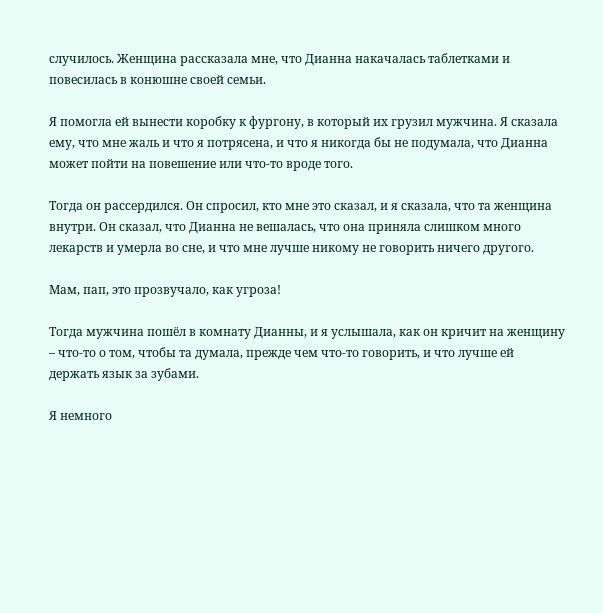случилось. Женщина рассказала мне, что Дианна накачалась таблетками и повесилась в конюшне своей семьи.

Я помогла ей вынести коробку к фургону, в который их грузил мужчина. Я сказала ему, что мне жаль и что я потрясена, и что я никогда бы не подумала, что Дианна может пойти на повешение или что-то вроде того.

Тогда он рассердился. Он спросил, кто мне это сказал, и я сказала, что та женщина внутри. Он сказал, что Дианна не вешалась, что она приняла слишком много лекарств и умерла во сне, и что мне лучше никому не говорить ничего другого.

Мам, пап, это прозвучало, как угроза!

Тогда мужчина пошёл в комнату Дианны, и я услышала, как он кричит на женщину – что-то о том, чтобы та думала, прежде чем что-то говорить, и что лучше ей держать язык за зубами.

Я немного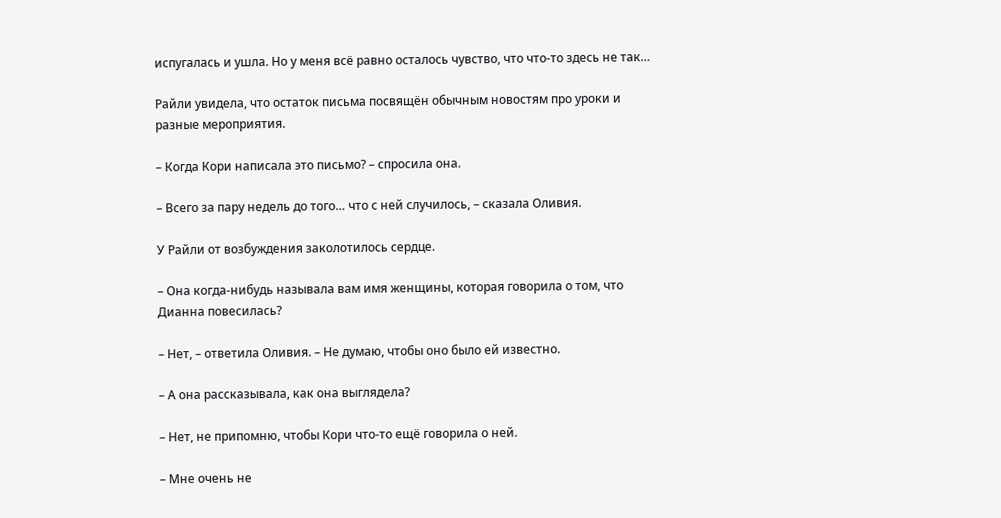испугалась и ушла. Но у меня всё равно осталось чувство, что что-то здесь не так…

Райли увидела, что остаток письма посвящён обычным новостям про уроки и разные мероприятия.

– Когда Кори написала это письмо? – спросила она.

– Всего за пару недель до того… что с ней случилось, – сказала Оливия.

У Райли от возбуждения заколотилось сердце.

– Она когда-нибудь называла вам имя женщины, которая говорила о том, что Дианна повесилась?

– Нет, – ответила Оливия. – Не думаю, чтобы оно было ей известно.

– А она рассказывала, как она выглядела?

– Нет, не припомню, чтобы Кори что-то ещё говорила о ней.

– Мне очень не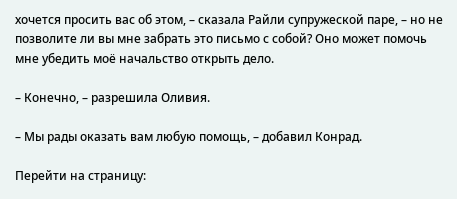хочется просить вас об этом, – сказала Райли супружеской паре, – но не позволите ли вы мне забрать это письмо с собой? Оно может помочь мне убедить моё начальство открыть дело.

– Конечно, – разрешила Оливия.

– Мы рады оказать вам любую помощь, – добавил Конрад.

Перейти на страницу: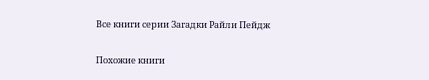Все книги серии Загадки Райли Пейдж

Похожие книги